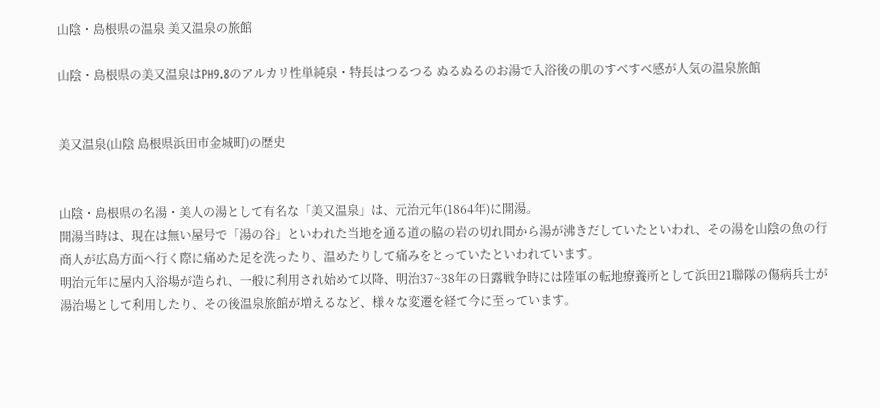山陰・島根県の温泉 美又温泉の旅館

山陰・島根県の美又温泉はPH9.8のアルカリ性単純泉・特長はつるつる ぬるぬるのお湯で入浴後の肌のすべすべ感が人気の温泉旅館


美又温泉(山陰 島根県浜田市金城町)の歴史


山陰・島根県の名湯・美人の湯として有名な「美又温泉」は、元治元年(1864年)に開湯。
開湯当時は、現在は無い屋号で「湯の谷」といわれた当地を通る道の脇の岩の切れ間から湯が沸きだしていたといわれ、その湯を山陰の魚の行商人が広島方面へ行く際に痛めた足を洗ったり、温めたりして痛みをとっていたといわれています。
明治元年に屋内入浴場が造られ、一般に利用され始めて以降、明治37~38年の日露戦争時には陸軍の転地療養所として浜田21聯隊の傷病兵士が湯治場として利用したり、その後温泉旅館が増えるなど、様々な変遷を経て今に至っています。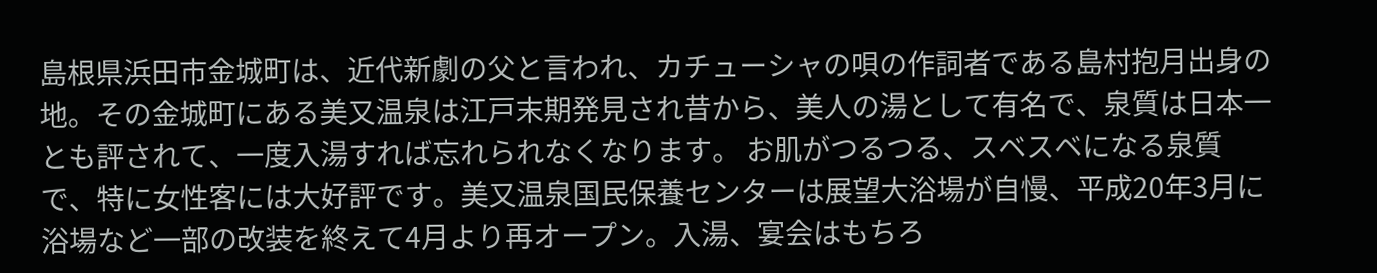島根県浜田市金城町は、近代新劇の父と言われ、カチューシャの唄の作詞者である島村抱月出身の地。その金城町にある美又温泉は江戸末期発見され昔から、美人の湯として有名で、泉質は日本一とも評されて、一度入湯すれば忘れられなくなります。 お肌がつるつる、スベスベになる泉質で、特に女性客には大好評です。美又温泉国民保養センターは展望大浴場が自慢、平成20年3月に浴場など一部の改装を終えて4月より再オープン。入湯、宴会はもちろ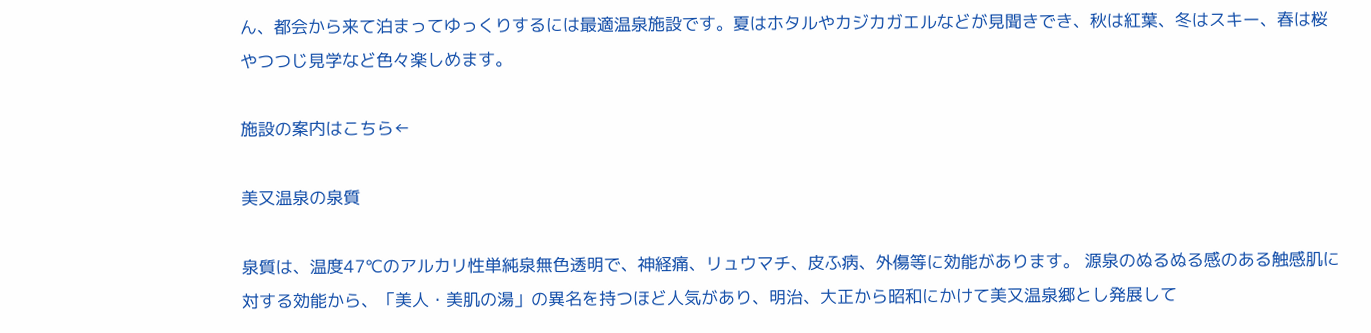ん、都会から来て泊まってゆっくりするには最適温泉施設です。夏はホタルやカジカガエルなどが見聞きでき、秋は紅葉、冬はスキー、春は桜やつつじ見学など色々楽しめます。

施設の案内はこちら←

美又温泉の泉質

泉質は、温度47℃のアルカリ性単純泉無色透明で、神経痛、リュウマチ、皮ふ病、外傷等に効能があります。 源泉のぬるぬる感のある触感肌に対する効能から、「美人・美肌の湯」の異名を持つほど人気があり、明治、大正から昭和にかけて美又温泉郷とし発展して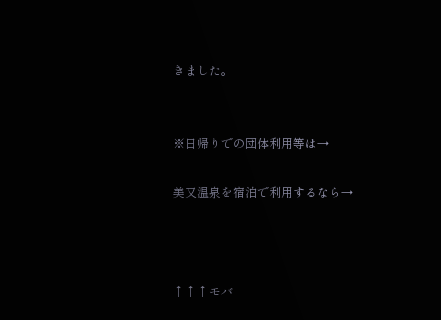きました。


※日帰りでの団体利用等は→

美又温泉を宿泊で利用するなら→



↑↑↑モバ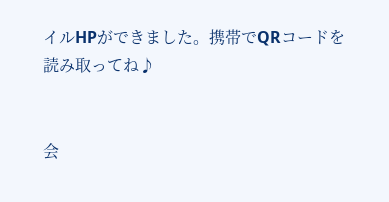イルHPができました。携帯でQRコードを読み取ってね♪


会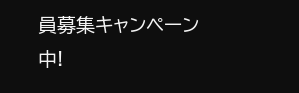員募集キャンペーン中!